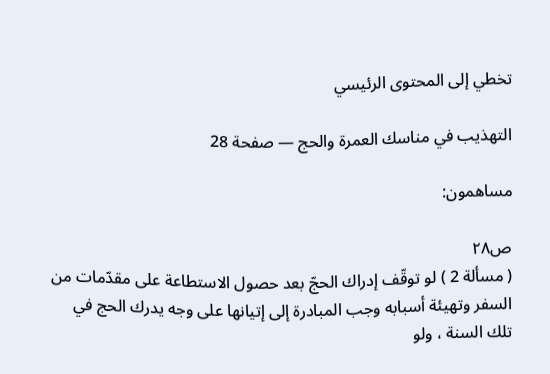تخطي إلى المحتوى الرئيسي

التهذيب في مناسك العمرة والحج — صفحة 28

مساهمون:

ص٢٨
( مسألة 2 ) لو توقّف إدراك الحجّ بعد حصول الاستطاعة على مقدّمات من السفر وتهيئة أسبابه وجب المبادرة إلى إتيانها على وجه يدرك الحج في تلك السنة ، ولو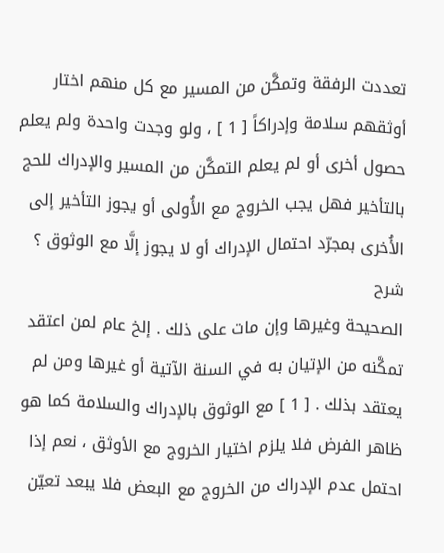تعددت الرفقة وتمكَّن من المسير مع كل منهم اختار أوثقهم سلامة وإدراكاً [ 1 ] ، ولو وجدت واحدة ولم يعلم حصول أخرى أو لم يعلم التمكَّن من المسير والإدراك للحج بالتأخير فهل يجب الخروج مع الأُولى أو يجوز التأخير إلى الأُخرى بمجرّد احتمال الإدراك أو لا يجوز إلَّا مع الوثوق ؟
شرح
الصحيحة وغيرها وإن مات على ذلك . إلخ عام لمن اعتقد تمكَّنه من الإتيان به في السنة الآتية أو غيرها ومن لم يعتقد بذلك . [ 1 ] مع الوثوق بالإدراك والسلامة كما هو ظاهر الفرض فلا يلزم اختيار الخروج مع الأوثق ، نعم إذا احتمل عدم الإدراك من الخروج مع البعض فلا يبعد تعيّن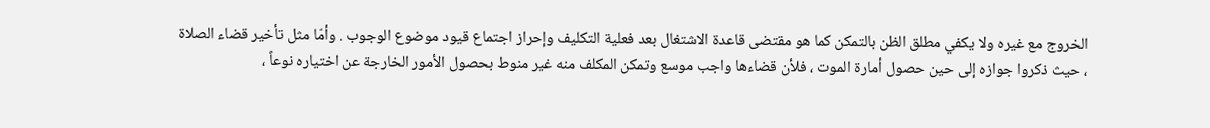الخروج مع غيره ولا يكفي مطلق الظن بالتمكن كما هو مقتضى قاعدة الاشتغال بعد فعلية التكليف وإحراز اجتماع قيود موضوع الوجوب . وأمّا مثل تأخير قضاء الصلاة ، حيث ذكروا جوازه إلى حين حصول أمارة الموت ، فلأن قضاءها واجب موسع وتمكن المكلف منه غير منوط بحصول الأمور الخارجة عن اختياره نوعاً ،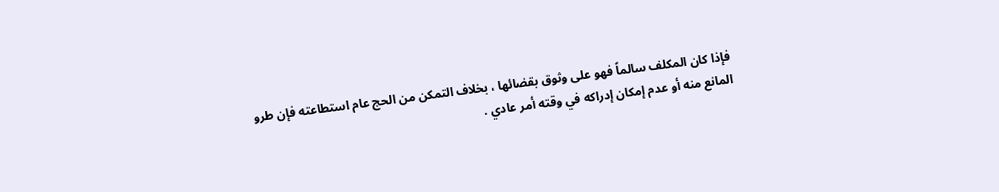فإذا كان المكلف سالماً فهو على وثوق بقضائها ، بخلاف التمكن من الحج عام استطاعته فإن طرو المانع منه أو عدم إمكان إدراكه في وقته أمر عادي .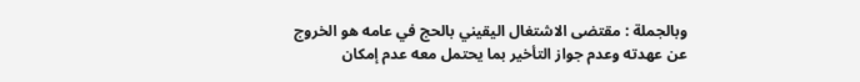وبالجملة : مقتضى الاشتغال اليقيني بالحج في عامه هو الخروج عن عهدته وعدم جواز التأخير بما يحتمل معه عدم إمكان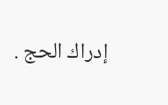إدراك الحج .